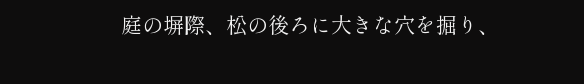庭の塀際、松の後ろに大きな穴を掘り、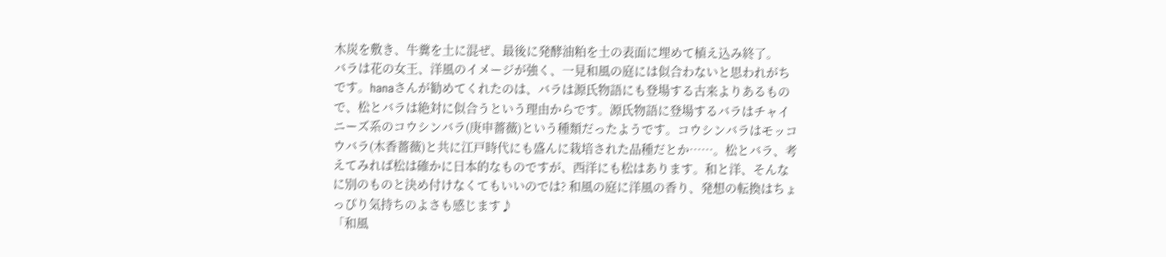木炭を敷き、牛糞を土に混ぜ、最後に発酵油粕を土の表面に埋めて植え込み終了。
バラは花の女王、洋風のイメージが強く、一見和風の庭には似合わないと思われがちです。hanaさんが勧めてくれたのは、バラは源氏物語にも登場する古来よりあるもので、松とバラは絶対に似合うという理由からです。源氏物語に登場するバラはチャイニーズ系のコウシンバラ(庚申薔薇)という種類だったようです。コウシンバラはモッコウバラ(木香薔薇)と共に江戸時代にも盛んに栽培された品種だとか……。松とバラ、考えてみれば松は確かに日本的なものですが、西洋にも松はあります。和と洋、そんなに別のものと決め付けなくてもいいのでは? 和風の庭に洋風の香り、発想の転換はちょっぴり気持ちのよさも感じます♪
「和風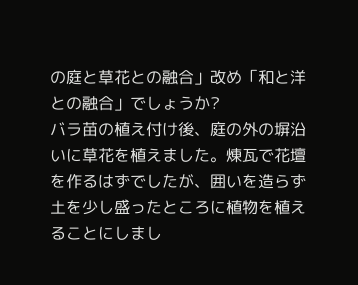の庭と草花との融合」改め「和と洋との融合」でしょうか?
バラ苗の植え付け後、庭の外の塀沿いに草花を植えました。煉瓦で花壇を作るはずでしたが、囲いを造らず土を少し盛ったところに植物を植えることにしまし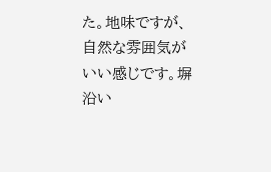た。地味ですが、自然な雰囲気がいい感じです。塀沿い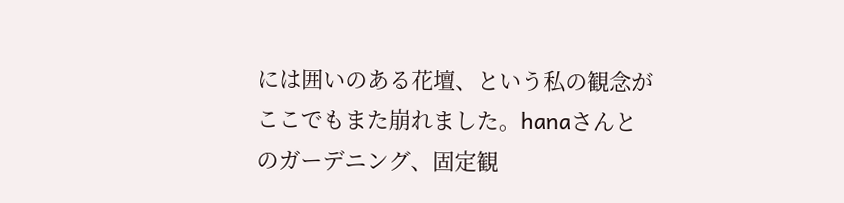には囲いのある花壇、という私の観念がここでもまた崩れました。hanaさんとのガーデニング、固定観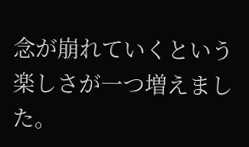念が崩れていくという楽しさが一つ増えました。